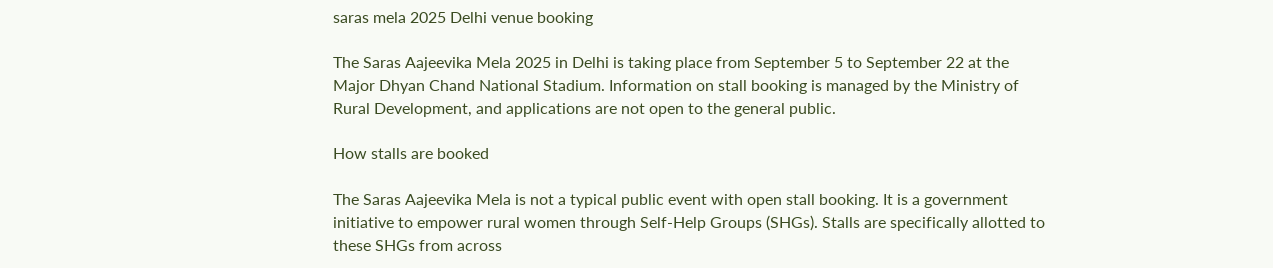saras mela 2025 Delhi venue booking

The Saras Aajeevika Mela 2025 in Delhi is taking place from September 5 to September 22 at the Major Dhyan Chand National Stadium. Information on stall booking is managed by the Ministry of Rural Development, and applications are not open to the general public.

How stalls are booked

The Saras Aajeevika Mela is not a typical public event with open stall booking. It is a government initiative to empower rural women through Self-Help Groups (SHGs). Stalls are specifically allotted to these SHGs from across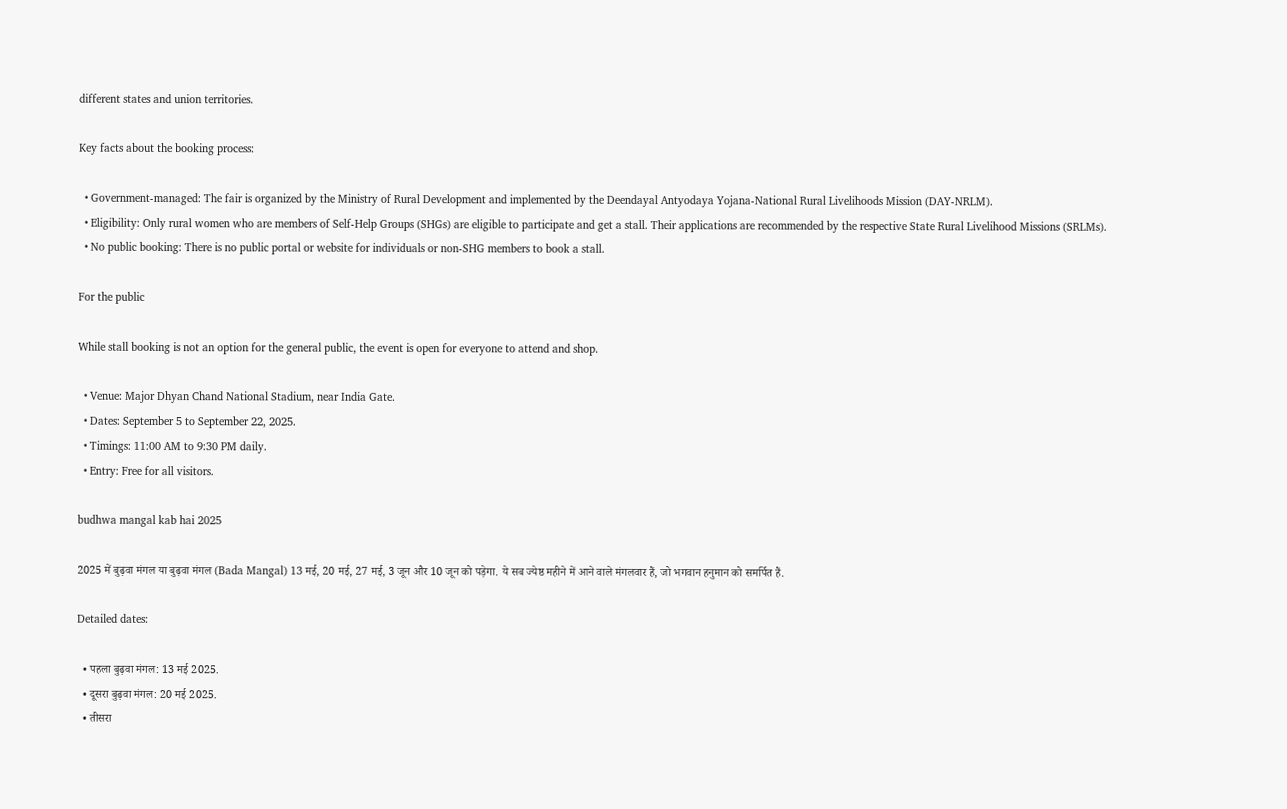different states and union territories.

Key facts about the booking process:

  • Government-managed: The fair is organized by the Ministry of Rural Development and implemented by the Deendayal Antyodaya Yojana-National Rural Livelihoods Mission (DAY-NRLM).
  • Eligibility: Only rural women who are members of Self-Help Groups (SHGs) are eligible to participate and get a stall. Their applications are recommended by the respective State Rural Livelihood Missions (SRLMs).
  • No public booking: There is no public portal or website for individuals or non-SHG members to book a stall.

For the public

While stall booking is not an option for the general public, the event is open for everyone to attend and shop.

  • Venue: Major Dhyan Chand National Stadium, near India Gate.
  • Dates: September 5 to September 22, 2025.
  • Timings: 11:00 AM to 9:30 PM daily.
  • Entry: Free for all visitors.

budhwa mangal kab hai 2025

2025 में बुढ़वा मंगल या बुढ़वा मंगल (Bada Mangal) 13 मई, 20 मई, 27 मई, 3 जून और 10 जून को पड़ेगा. ये सब ज्येष्ठ महीने में आने वाले मंगलवार हैं, जो भगवान हनुमान को समर्पित हैं.

Detailed dates:

  • पहला बुढ़वा मंगल: 13 मई 2025.
  • दूसरा बुढ़वा मंगल: 20 मई 2025.
  • तीसरा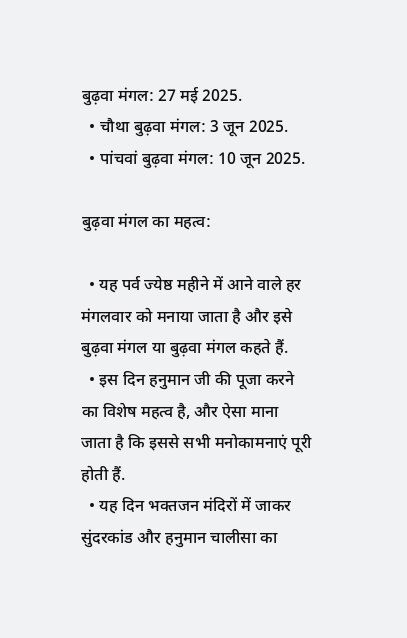बुढ़वा मंगल: 27 मई 2025.
  • चौथा बुढ़वा मंगल: 3 जून 2025.
  • पांचवां बुढ़वा मंगल: 10 जून 2025.

बुढ़वा मंगल का महत्व:

  • यह पर्व ज्येष्ठ महीने में आने वाले हर मंगलवार को मनाया जाता है और इसे बुढ़वा मंगल या बुढ़वा मंगल कहते हैं.
  • इस दिन हनुमान जी की पूजा करने का विशेष महत्व है, और ऐसा माना जाता है कि इससे सभी मनोकामनाएं पूरी होती हैं.
  • यह दिन भक्तजन मंदिरों में जाकर सुंदरकांड और हनुमान चालीसा का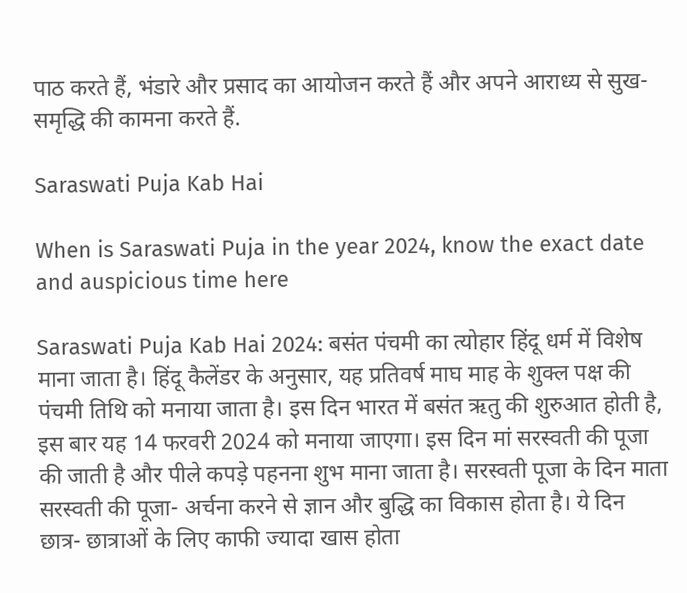पाठ करते हैं, भंडारे और प्रसाद का आयोजन करते हैं और अपने आराध्य से सुख-समृद्धि की कामना करते हैं.

Saraswati Puja Kab Hai

When is Saraswati Puja in the year 2024, know the exact date and auspicious time here

Saraswati Puja Kab Hai 2024: बसंत पंचमी का त्योहार हिंदू धर्म में विशेष माना जाता है। हिंदू कैलेंडर के अनुसार, यह प्रतिवर्ष माघ माह के शुक्ल पक्ष की पंचमी तिथि को मनाया जाता है। इस दिन भारत में बसंत ऋतु की शुरुआत होती है, इस बार यह 14 फरवरी 2024 को मनाया जाएगा। इस दिन मां सरस्वती की पूजा की जाती है और पीले कपड़े पहनना शुभ माना जाता है। सरस्वती पूजा के दिन माता सरस्वती की पूजा- अर्चना करने से ज्ञान और बुद्धि का विकास होता है। ये दिन छात्र- छात्राओं के लिए काफी ज्यादा खास होता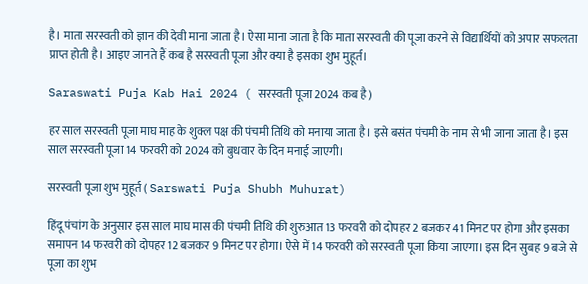है। माता सरस्वती को ज्ञान की देवी माना जाता है। ऐसा माना जाता है कि माता सरस्वती की पूजा करने से विद्यार्थियों को अपार सफलता प्राप्त होती है। आइए जानते हैं कब है सरस्वती पूजा और क्या है इसका शुभ मुहूर्त।

Saraswati Puja Kab Hai 2024 ( सरस्वती पूजा 2024 कब है)

हर साल सरस्वती पूजा माघ माह के शुक्ल पक्ष की पंचमी तिथि को मनाया जाता है। इसे बसंत पंचमी के नाम से भी जाना जाता है। इस साल सरस्वती पूजा 14 फरवरी को 2024 को बुधवार के दिन मनाई जाएगी।

सरस्वती पूजा शुभ मुहूर्त ( Sarswati Puja Shubh Muhurat)

हिंदू पंचांग के अनुसार इस साल माघ मास की पंचमी तिथि की शुरुआत 13 फरवरी को दोपहर 2 बजकर 41 मिनट पर होगा और इसका समापन 14 फरवरी को दोपहर 12 बजकर 9 मिनट पर होगा। ऐसे में 14 फरवरी को सरस्वती पूजा किया जाएगा। इस दिन सुबह 9 बजे से पूजा का शुभ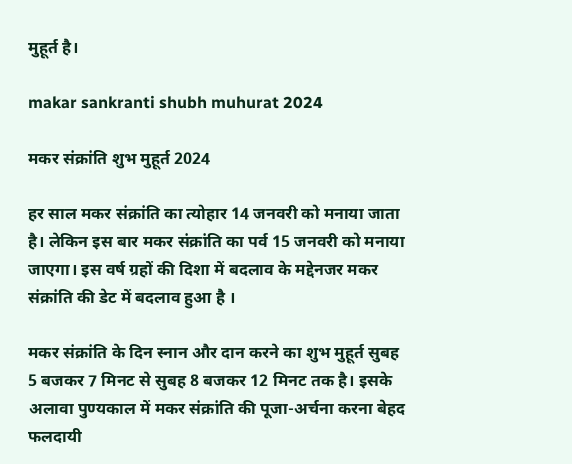मुहूर्त है।

makar sankranti shubh muhurat 2024

मकर संक्रांति शुभ मुहूर्त 2024

हर साल मकर संक्रांति का त्योहार 14 जनवरी को मनाया जाता है। लेकिन इस बार मकर संक्रांति का पर्व 15 जनवरी को मनाया जाएगा। इस वर्ष ग्रहों की दिशा में बदलाव के मद्देनजर मकर संक्रांति की डेट में बदलाव हुआ है ।

मकर संक्रांति के दिन स्नान और दान करने का शुभ मुहूर्त सुबह 5 बजकर 7 मिनट से सुबह 8 बजकर 12 मिनट तक है। इसके अलावा पुण्यकाल में मकर संक्रांति की पूजा-अर्चना करना बेहद फलदायी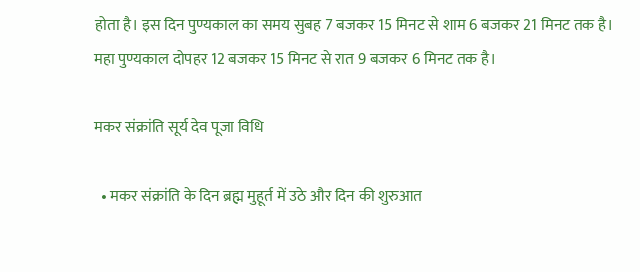होता है। इस दिन पुण्यकाल का समय सुबह 7 बजकर 15 मिनट से शाम 6 बजकर 21 मिनट तक है। महा पुण्यकाल दोपहर 12 बजकर 15 मिनट से रात 9 बजकर 6 मिनट तक है।

मकर संक्रांति सूर्य देव पूजा विधि

  • मकर संक्रांति के दिन ब्रह्म मुहूर्त में उठे और दिन की शुरुआत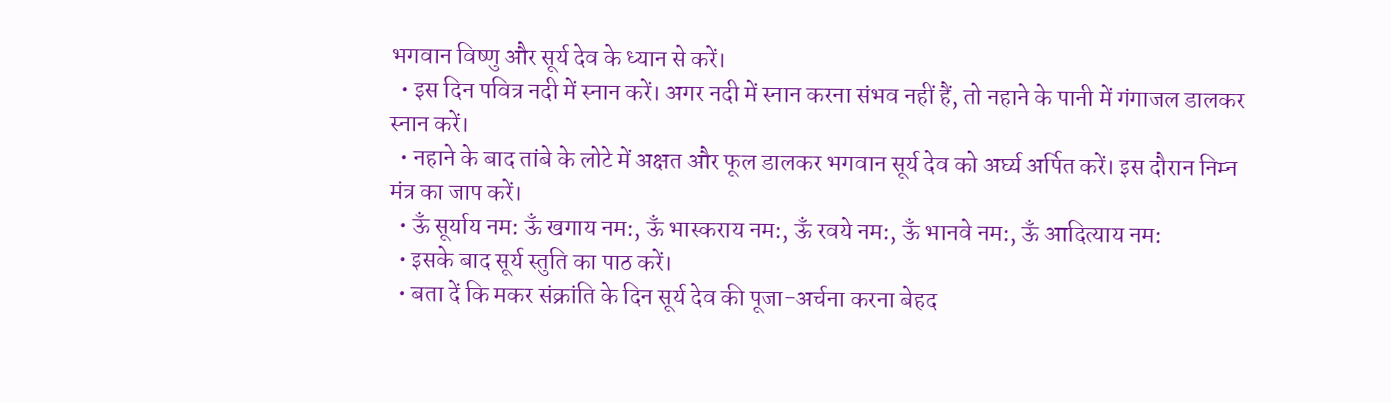भगवान विष्णु और सूर्य देव के ध्यान से करें।
  • इस दिन पवित्र नदी में स्नान करें। अगर नदी में स्नान करना संभव नहीं हैं, तो नहाने के पानी में गंगाजल डालकर स्नान करें।
  • नहाने के बाद तांबे के लोटे में अक्षत और फूल डालकर भगवान सूर्य देव को अर्घ्य अर्पित करें। इस दौरान निम्न मंत्र का जाप करें।
  • ऊँ सूर्याय नम: ऊँ खगाय नम:, ऊँ भास्कराय नम:, ऊँ रवये नम:, ऊँ भानवे नम:, ऊँ आदित्याय नम:
  • इसके बाद सूर्य स्तुति का पाठ करें।
  • बता दें कि मकर संक्रांति के दिन सूर्य देव की पूजा-अर्चना करना बेहद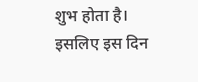शुभ होता है। इसलिए इस दिन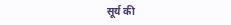सूर्य की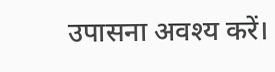उपासना अवश्य करें।